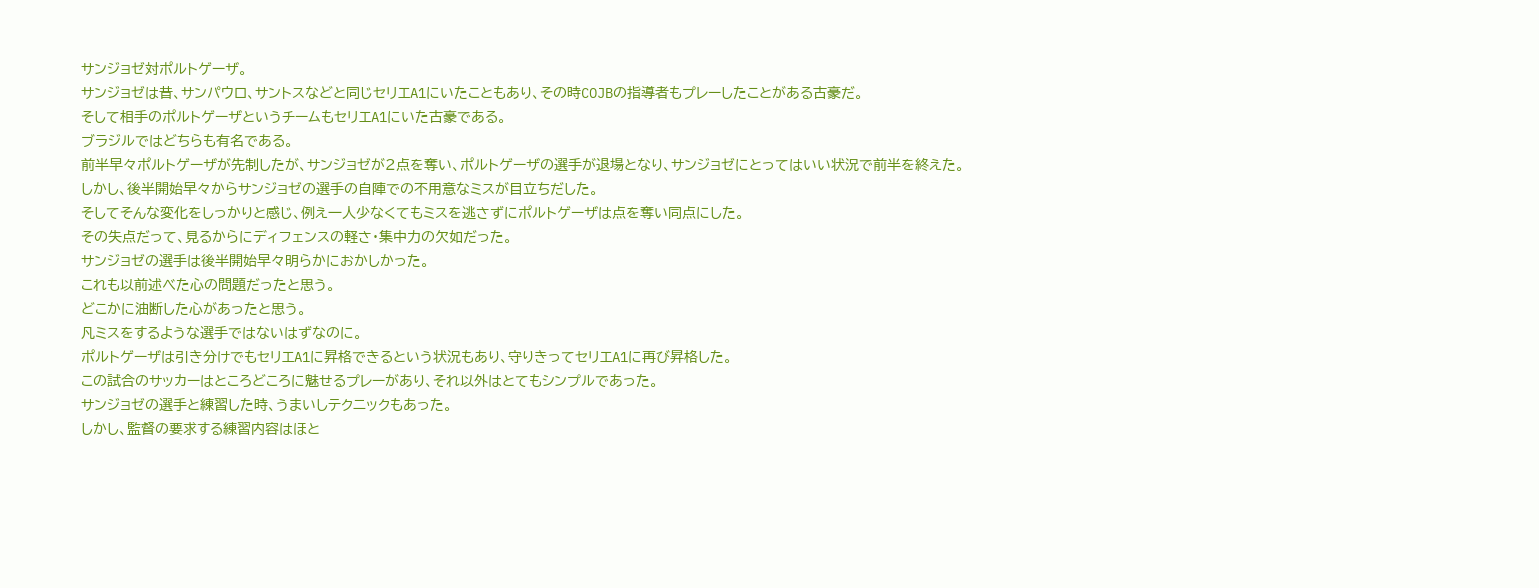サンジョゼ対ポルトゲーザ。
サンジョゼは昔、サンパウロ、サントスなどと同じセリエA1にいたこともあり、その時COJBの指導者もプレーしたことがある古豪だ。
そして相手のポルトゲーザというチームもセリエA1にいた古豪である。
ブラジルではどちらも有名である。
前半早々ポルトゲーザが先制したが、サンジョゼが2点を奪い、ポルトゲーザの選手が退場となり、サンジョゼにとってはいい状況で前半を終えた。
しかし、後半開始早々からサンジョゼの選手の自陣での不用意なミスが目立ちだした。
そしてそんな変化をしっかりと感じ、例え一人少なくてもミスを逃さずにポルトゲーザは点を奪い同点にした。
その失点だって、見るからにディフェンスの軽さ・集中力の欠如だった。
サンジョゼの選手は後半開始早々明らかにおかしかった。
これも以前述べた心の問題だったと思う。
どこかに油断した心があったと思う。
凡ミスをするような選手ではないはずなのに。
ポルトゲーザは引き分けでもセリエA1に昇格できるという状況もあり、守りきってセリエA1に再び昇格した。
この試合のサッカーはところどころに魅せるプレーがあり、それ以外はとてもシンプルであった。
サンジョゼの選手と練習した時、うまいしテクニックもあった。
しかし、監督の要求する練習内容はほと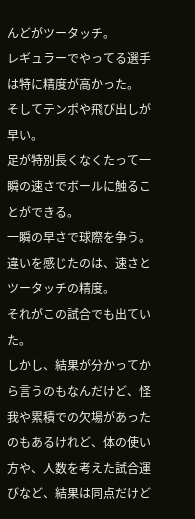んどがツータッチ。
レギュラーでやってる選手は特に精度が高かった。
そしてテンポや飛び出しが早い。
足が特別長くなくたって一瞬の速さでボールに触ることができる。
一瞬の早さで球際を争う。
違いを感じたのは、速さとツータッチの精度。
それがこの試合でも出ていた。
しかし、結果が分かってから言うのもなんだけど、怪我や累積での欠場があったのもあるけれど、体の使い方や、人数を考えた試合運びなど、結果は同点だけど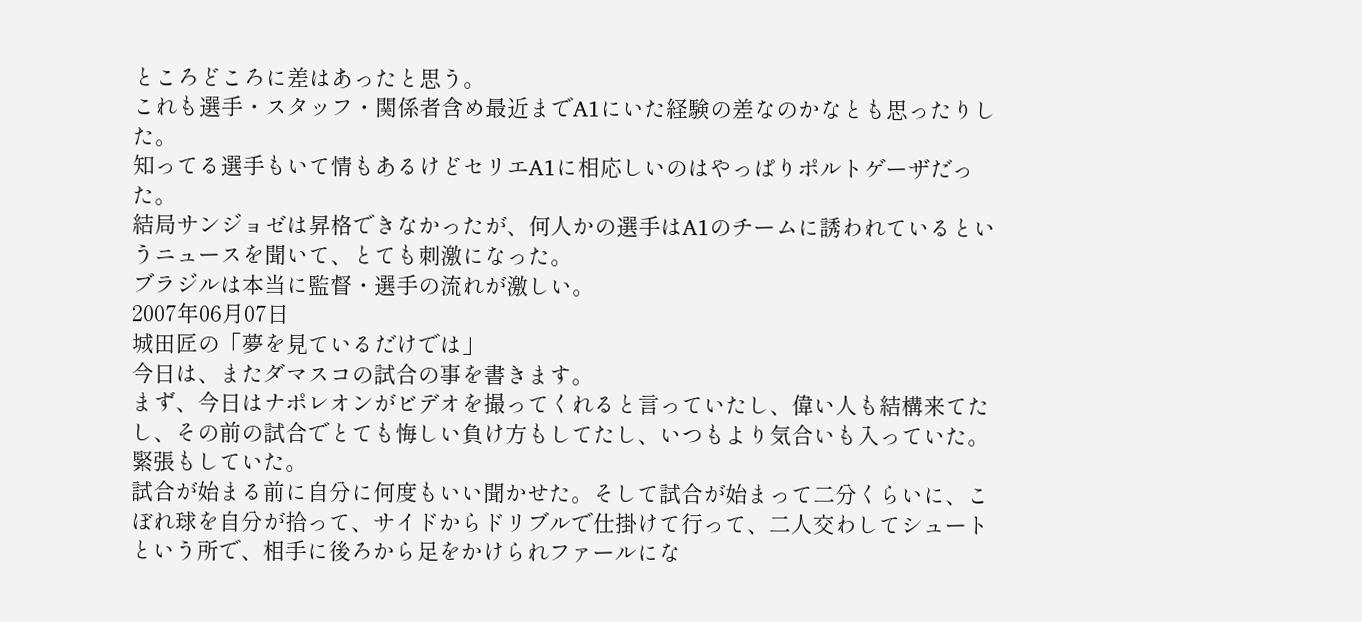ところどころに差はあったと思う。
これも選手・スタッフ・関係者含め最近までA1にいた経験の差なのかなとも思ったりした。
知ってる選手もいて情もあるけどセリエA1に相応しいのはやっぱりポルトゲーザだった。
結局サンジョゼは昇格できなかったが、何人かの選手はA1のチームに誘われているというニュースを聞いて、とても刺激になった。
ブラジルは本当に監督・選手の流れが激しい。
2007年06月07日
城田匠の「夢を見ているだけでは」
今日は、またダマスコの試合の事を書きます。
まず、今日はナポレオンがビデオを撮ってくれると言っていたし、偉い人も結構来てたし、その前の試合でとても悔しい負け方もしてたし、いつもより気合いも入っていた。緊張もしていた。
試合が始まる前に自分に何度もいい聞かせた。そして試合が始まって二分くらいに、こぼれ球を自分が拾って、サイドからドリブルで仕掛けて行って、二人交わしてシュートという所で、相手に後ろから足をかけられファールにな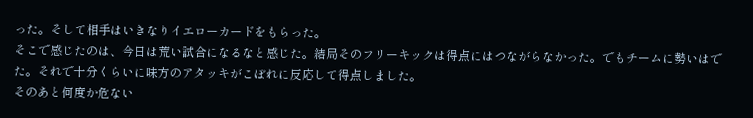った。そして相手はいきなりイエローカードをもらった。
そこで感じたのは、今日は荒い試合になるなと感じた。結局そのフリーキックは得点にはつながらなかった。でもチームに勢いはでた。それで十分くらいに味方のアタッキがこぼれに反応して得点しました。
そのあと何度か危ない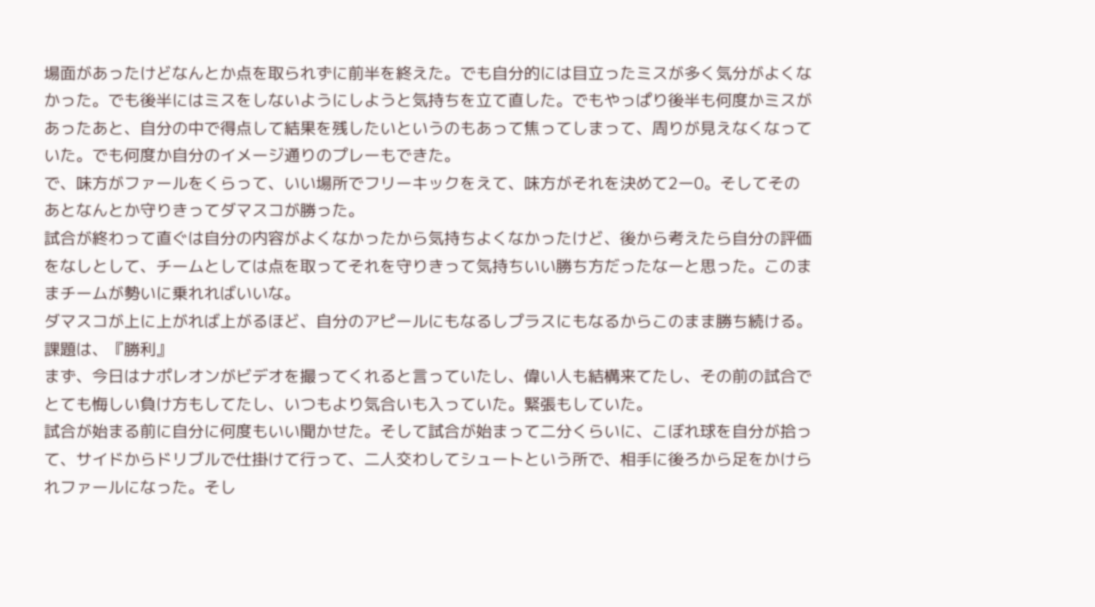場面があったけどなんとか点を取られずに前半を終えた。でも自分的には目立ったミスが多く気分がよくなかった。でも後半にはミスをしないようにしようと気持ちを立て直した。でもやっぱり後半も何度かミスがあったあと、自分の中で得点して結果を残したいというのもあって焦ってしまって、周りが見えなくなっていた。でも何度か自分のイメージ通りのプレーもできた。
で、味方がファールをくらって、いい場所でフリーキックをえて、味方がそれを決めて2ー0。そしてそのあとなんとか守りきってダマスコが勝った。
試合が終わって直ぐは自分の内容がよくなかったから気持ちよくなかったけど、後から考えたら自分の評価をなしとして、チームとしては点を取ってそれを守りきって気持ちいい勝ち方だったなーと思った。このままチームが勢いに乗れればいいな。
ダマスコが上に上がれば上がるほど、自分のアピールにもなるしプラスにもなるからこのまま勝ち続ける。
課題は、『勝利』
まず、今日はナポレオンがビデオを撮ってくれると言っていたし、偉い人も結構来てたし、その前の試合でとても悔しい負け方もしてたし、いつもより気合いも入っていた。緊張もしていた。
試合が始まる前に自分に何度もいい聞かせた。そして試合が始まって二分くらいに、こぼれ球を自分が拾って、サイドからドリブルで仕掛けて行って、二人交わしてシュートという所で、相手に後ろから足をかけられファールになった。そし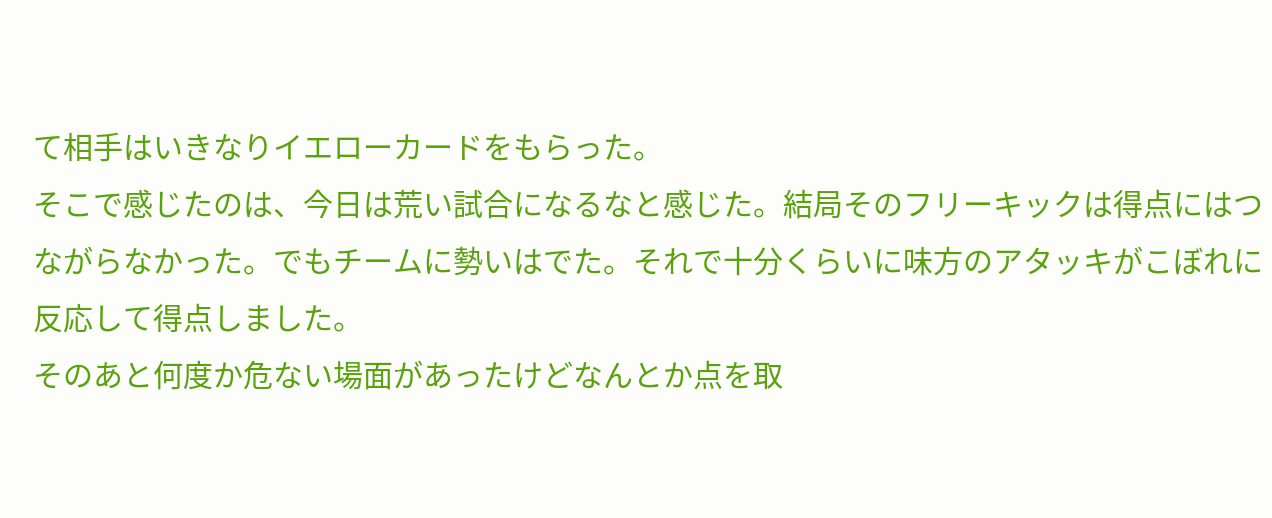て相手はいきなりイエローカードをもらった。
そこで感じたのは、今日は荒い試合になるなと感じた。結局そのフリーキックは得点にはつながらなかった。でもチームに勢いはでた。それで十分くらいに味方のアタッキがこぼれに反応して得点しました。
そのあと何度か危ない場面があったけどなんとか点を取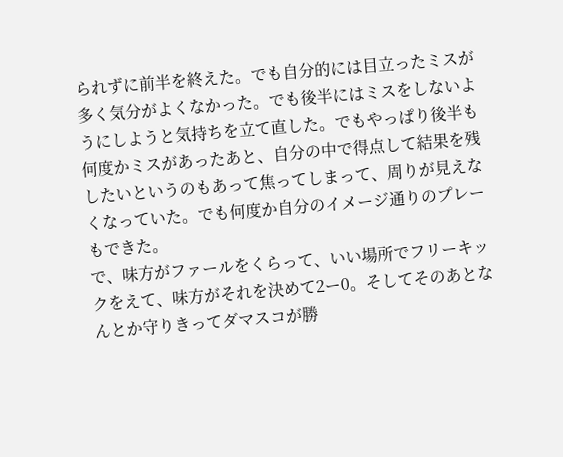られずに前半を終えた。でも自分的には目立ったミスが多く気分がよくなかった。でも後半にはミスをしないようにしようと気持ちを立て直した。でもやっぱり後半も何度かミスがあったあと、自分の中で得点して結果を残したいというのもあって焦ってしまって、周りが見えなくなっていた。でも何度か自分のイメージ通りのプレーもできた。
で、味方がファールをくらって、いい場所でフリーキックをえて、味方がそれを決めて2ー0。そしてそのあとなんとか守りきってダマスコが勝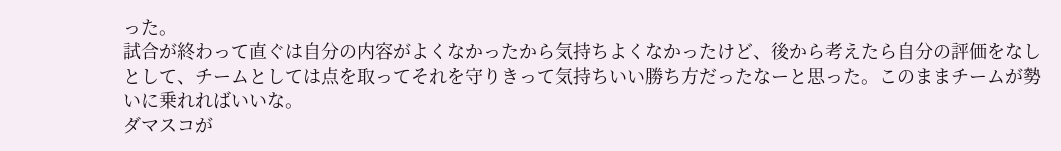った。
試合が終わって直ぐは自分の内容がよくなかったから気持ちよくなかったけど、後から考えたら自分の評価をなしとして、チームとしては点を取ってそれを守りきって気持ちいい勝ち方だったなーと思った。このままチームが勢いに乗れればいいな。
ダマスコが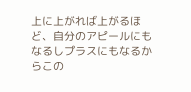上に上がれば上がるほど、自分のアピールにもなるしプラスにもなるからこの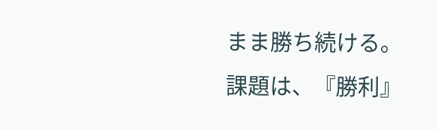まま勝ち続ける。
課題は、『勝利』